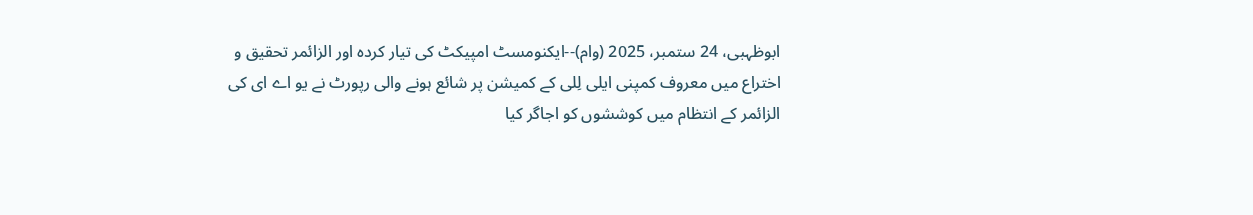ابوظہبی، 24 ستمبر، 2025 (وام)--ایکنومسٹ امپیکٹ کی تیار کردہ اور الزائمر تحقیق و اختراع میں معروف کمپنی ایلی لِلی کے کمیشن پر شائع ہونے والی رپورٹ نے یو اے ای کی الزائمر کے انتظام میں کوششوں کو اجاگر کیا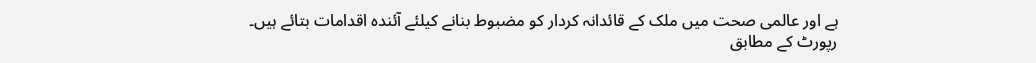ہے اور عالمی صحت میں ملک کے قائدانہ کردار کو مضبوط بنانے کیلئے آئندہ اقدامات بتائے ہیں۔
رپورٹ کے مطابق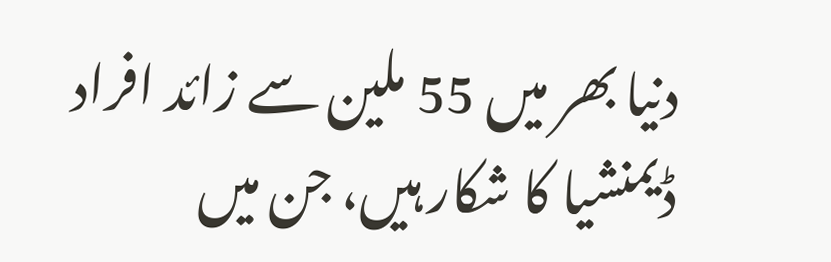دنیا بھر میں 55 ملین سے زائد افراد ڈیمنشیا کا شکار ہیں، جن میں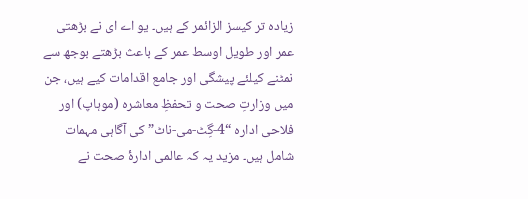زیادہ تر کیسز الزائمر کے ہیں۔ یو اے ای نے بڑھتی عمر اور طویل اوسط عمر کے باعث بڑھتے بوجھ سے نمٹنے کیلئے پیشگی اور جامع اقدامات کیے ہیں، جن میں وزارتِ صحت و تحفظِ معاشرہ (موہاپ) اور فلاحی ادارہ “4-گِٹ-می-ناٹ” کی آگاہی مہمات شامل ہیں۔ مزید یہ کہ عالمی ادارۂ صحت نے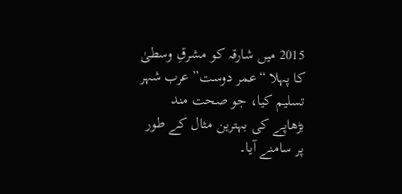2015 میں شارقہ کو مشرقِ وسطیٰ کا پہلا “عمر دوست” عرب شہر تسلیم کیا، جو صحت مند بڑھاپے کی بہترین مثال کے طور پر سامنے آیا۔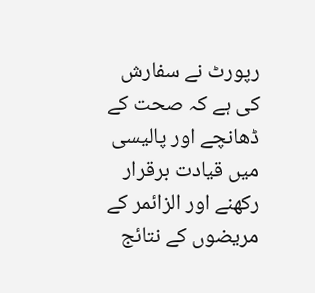رپورٹ نے سفارش کی ہے کہ صحت کے ڈھانچے اور پالیسی میں قیادت برقرار رکھنے اور الزائمر کے مریضوں کے نتائج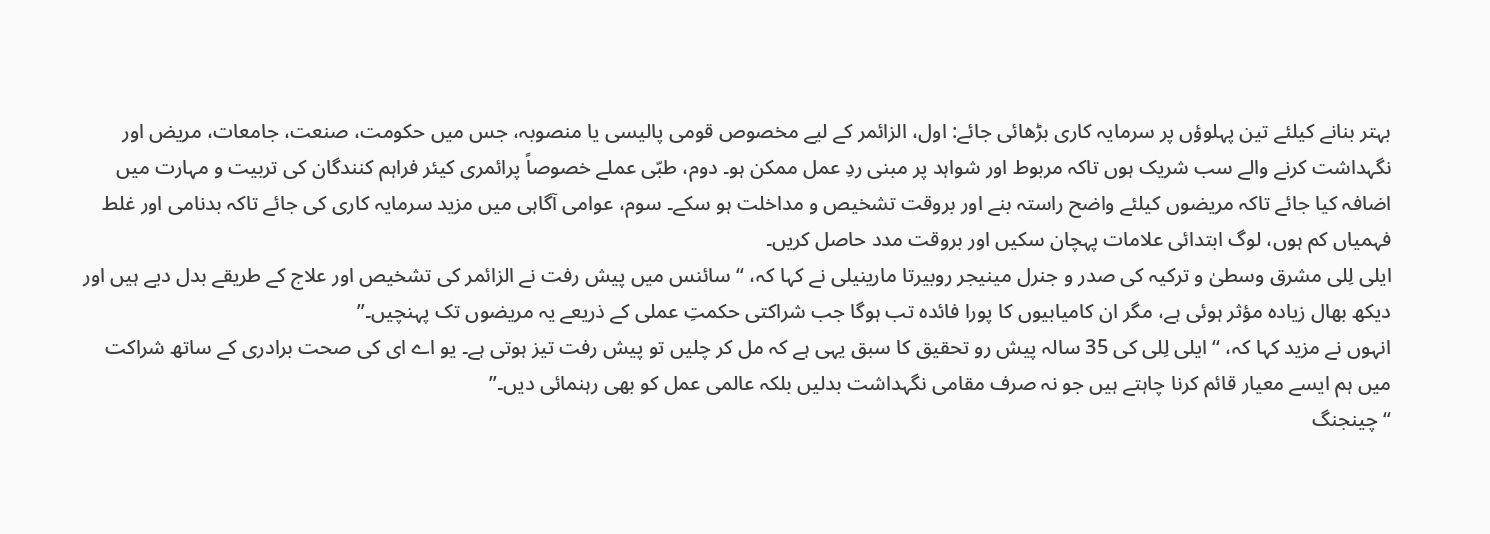بہتر بنانے کیلئے تین پہلوؤں پر سرمایہ کاری بڑھائی جائے: اول، الزائمر کے لیے مخصوص قومی پالیسی یا منصوبہ، جس میں حکومت، صنعت، جامعات، مریض اور نگہداشت کرنے والے سب شریک ہوں تاکہ مربوط اور شواہد پر مبنی ردِ عمل ممکن ہو۔ دوم، طبّی عملے خصوصاً پرائمری کیئر فراہم کنندگان کی تربیت و مہارت میں اضافہ کیا جائے تاکہ مریضوں کیلئے واضح راستہ بنے اور بروقت تشخیص و مداخلت ہو سکے۔ سوم، عوامی آگاہی میں مزید سرمایہ کاری کی جائے تاکہ بدنامی اور غلط فہمیاں کم ہوں، لوگ ابتدائی علامات پہچان سکیں اور بروقت مدد حاصل کریں۔
ایلی لِلی مشرق وسطیٰ و ترکیہ کی صدر و جنرل مینیجر روبیرتا مارینیلی نے کہا کہ، “سائنس میں پیش رفت نے الزائمر کی تشخیص اور علاج کے طریقے بدل دیے ہیں اور دیکھ بھال زیادہ مؤثر ہوئی ہے، مگر ان کامیابیوں کا پورا فائدہ تب ہوگا جب شراکتی حکمتِ عملی کے ذریعے یہ مریضوں تک پہنچیں۔”
انہوں نے مزید کہا کہ، “ایلی لِلی کی 35 سالہ پیش رو تحقیق کا سبق یہی ہے کہ مل کر چلیں تو پیش رفت تیز ہوتی ہے۔ یو اے ای کی صحت برادری کے ساتھ شراکت میں ہم ایسے معیار قائم کرنا چاہتے ہیں جو نہ صرف مقامی نگہداشت بدلیں بلکہ عالمی عمل کو بھی رہنمائی دیں۔”
“چینجنگ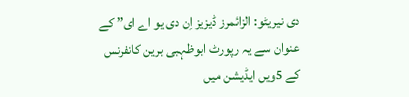دی نیریٹو: الزائمرز ڈیزیز اِن دی یو اے ای” کے عنوان سے یہ رپورٹ ابوظہبی برین کانفرنس کے 5ویں ایڈیشن میں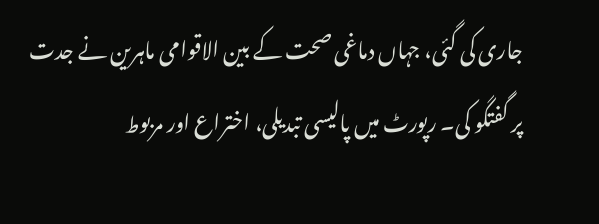جاری کی گئی، جہاں دماغی صحت کے بین الاقوامی ماہرین نے جدت پر گفتگو کی۔ رپورٹ میں پالیسی تبدیلی، اختراع اور مربوط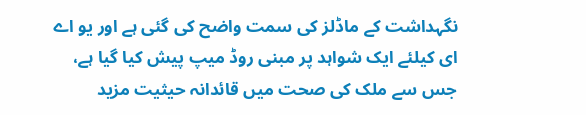نگہداشت کے ماڈلز کی سمت واضح کی گئی ہے اور یو اے ای کیلئے ایک شواہد پر مبنی روڈ میپ پیش کیا گیا ہے، جس سے ملک کی صحت میں قائدانہ حیثیت مزید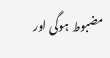مضبوط ہوگی اور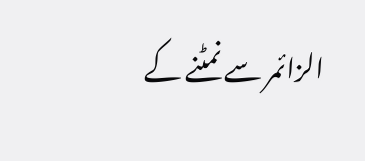الزائمر سے نمٹنے کے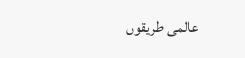عالمی طریقوں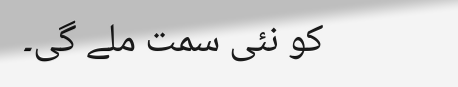کو نئی سمت ملے گی۔